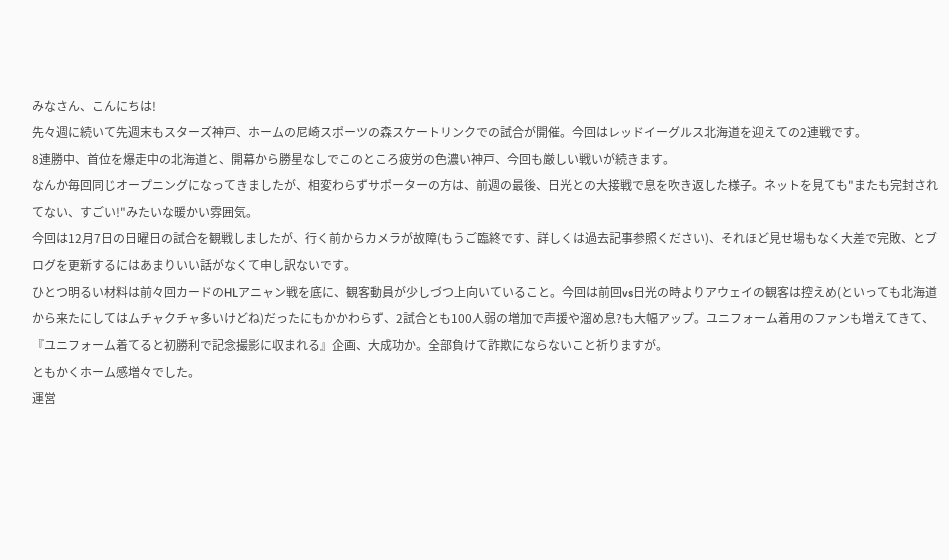みなさん、こんにちは!
先々週に続いて先週末もスターズ神戸、ホームの尼崎スポーツの森スケートリンクでの試合が開催。今回はレッドイーグルス北海道を迎えての2連戦です。
8連勝中、首位を爆走中の北海道と、開幕から勝星なしでこのところ疲労の色濃い神戸、今回も厳しい戦いが続きます。
なんか毎回同じオープニングになってきましたが、相変わらずサポーターの方は、前週の最後、日光との大接戦で息を吹き返した様子。ネットを見ても"またも完封されてない、すごい!"みたいな暖かい雰囲気。
今回は12月7日の日曜日の試合を観戦しましたが、行く前からカメラが故障(もうご臨終です、詳しくは過去記事参照ください)、それほど見せ場もなく大差で完敗、とブログを更新するにはあまりいい話がなくて申し訳ないです。
ひとつ明るい材料は前々回カードのHLアニャン戦を底に、観客動員が少しづつ上向いていること。今回は前回vs日光の時よりアウェイの観客は控えめ(といっても北海道から来たにしてはムチャクチャ多いけどね)だったにもかかわらず、2試合とも100人弱の増加で声援や溜め息?も大幅アップ。ユニフォーム着用のファンも増えてきて、『ユニフォーム着てると初勝利で記念撮影に収まれる』企画、大成功か。全部負けて詐欺にならないこと祈りますが。
ともかくホーム感増々でした。
運営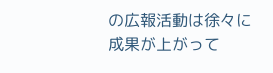の広報活動は徐々に成果が上がって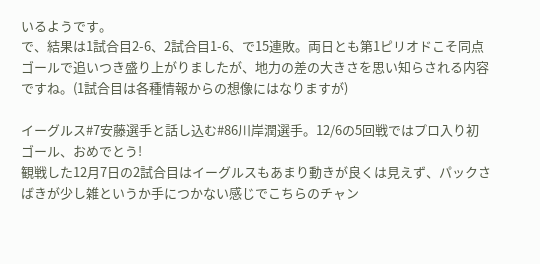いるようです。
で、結果は1試合目2-6、2試合目1-6、で15連敗。両日とも第1ピリオドこそ同点ゴールで追いつき盛り上がりましたが、地力の差の大きさを思い知らされる内容ですね。(1試合目は各種情報からの想像にはなりますが)

イーグルス#7安藤選手と話し込む#86川岸潤選手。12/6の5回戦ではプロ入り初ゴール、おめでとう!
観戦した12月7日の2試合目はイーグルスもあまり動きが良くは見えず、パックさばきが少し雑というか手につかない感じでこちらのチャン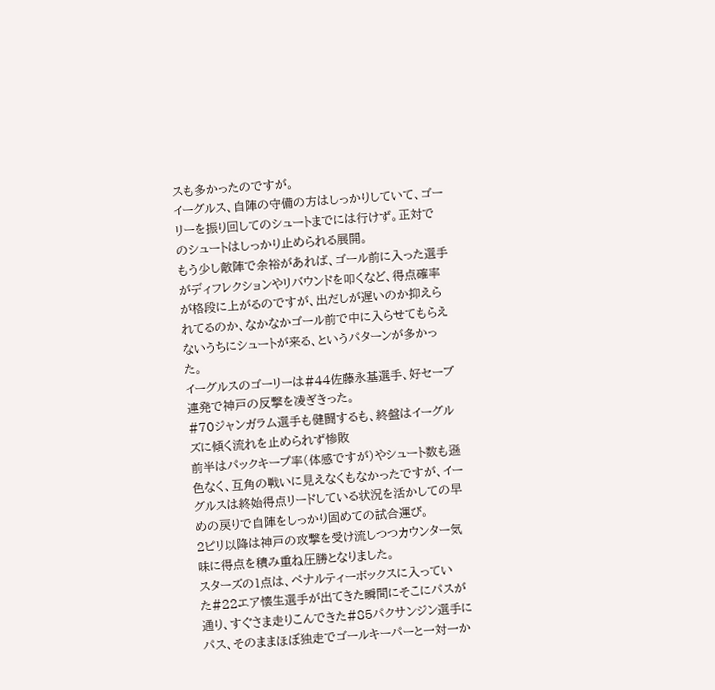スも多かったのですが。
イーグルス、自陣の守備の方はしっかりしていて、ゴーリーを振り回してのシュートまでには行けず。正対でのシュートはしっかり止められる展開。
もう少し敵陣で余裕があれば、ゴール前に入った選手がディフレクションやリバウンドを叩くなど、得点確率が格段に上がるのですが、出だしが遅いのか抑えられてるのか、なかなかゴール前で中に入らせてもらえないうちにシュートが来る、というパターンが多かった。
イーグルスのゴーリーは#44佐藤永基選手、好セーブ連発で神戸の反撃を凌ぎきった。
#70ジャンガラム選手も健闘するも、終盤はイーグルズに傾く流れを止められず惨敗
前半はパックキープ率(体感ですが)やシュート数も遜色なく、互角の戦いに見えなくもなかったですが、イーグルスは終始得点リードしている状況を活かしての早めの戻りで自陣をしっかり固めての試合運び。
2ピリ以降は神戸の攻撃を受け流しつつカウンター気味に得点を積み重ね圧勝となりました。
スターズの1点は、ペナルティーボックスに入っていた#22エア懐生選手が出てきた瞬間にそこにパスが通り、すぐさま走りこんできた#85パクサンジン選手にパス、そのままほぼ独走でゴールキーパーと一対一か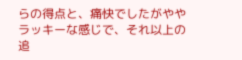らの得点と、痛快でしたがややラッキーな感じで、それ以上の追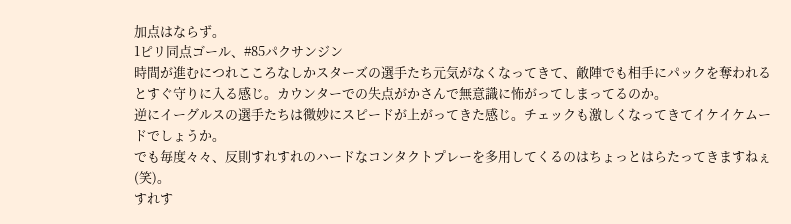加点はならず。
1ピリ同点ゴール、#85パクサンジン
時間が進むにつれこころなしかスターズの選手たち元気がなくなってきて、敵陣でも相手にパックを奪われるとすぐ守りに入る感じ。カウンターでの失点がかさんで無意識に怖がってしまってるのか。
逆にイーグルスの選手たちは微妙にスピードが上がってきた感じ。チェックも激しくなってきてイケイケムードでしょうか。
でも毎度々々、反則すれすれのハードなコンタクトプレーを多用してくるのはちょっとはらたってきますねぇ(笑)。
すれす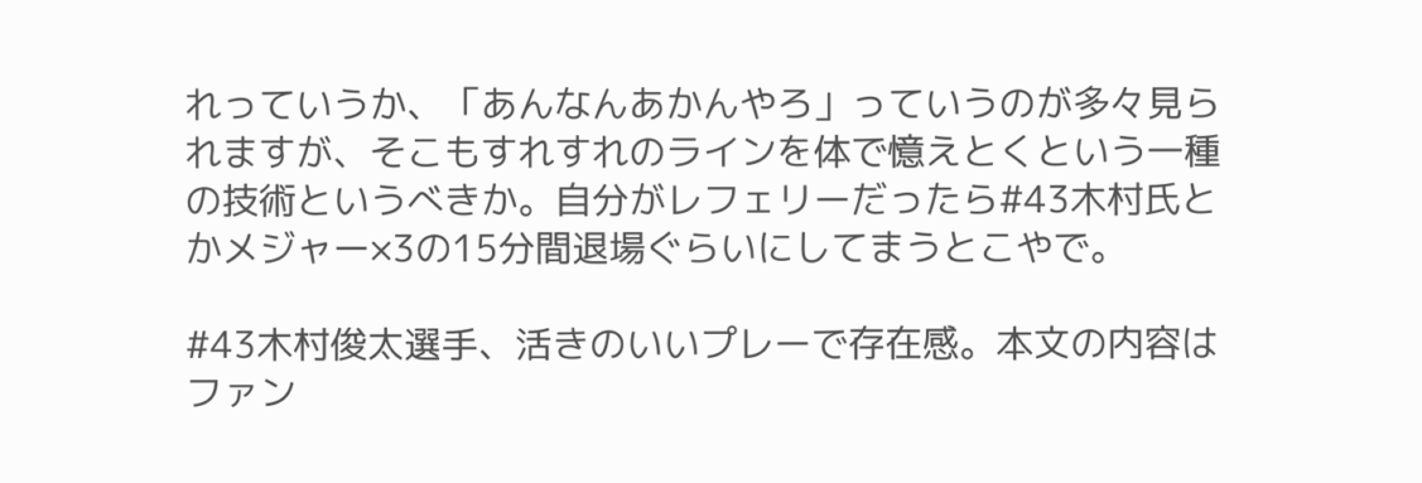れっていうか、「あんなんあかんやろ」っていうのが多々見られますが、そこもすれすれのラインを体で憶えとくという一種の技術というべきか。自分がレフェリーだったら#43木村氏とかメジャー×3の15分間退場ぐらいにしてまうとこやで。

#43木村俊太選手、活きのいいプレーで存在感。本文の内容はファン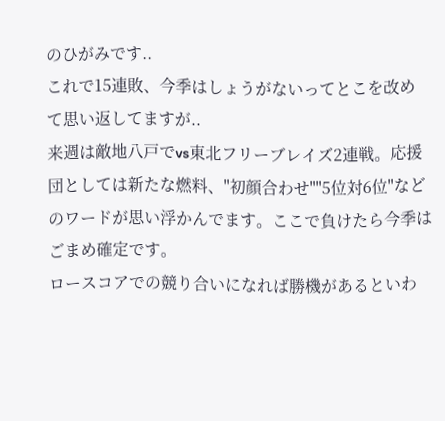のひがみです..
これで15連敗、今季はしょうがないってとこを改めて思い返してますが..
来週は敵地八戸でvs東北フリーブレイズ2連戦。応援団としては新たな燃料、"初顔合わせ""5位対6位"などのワードが思い浮かんでます。ここで負けたら今季はごまめ確定です。
ロースコアでの競り合いになれば勝機があるといわ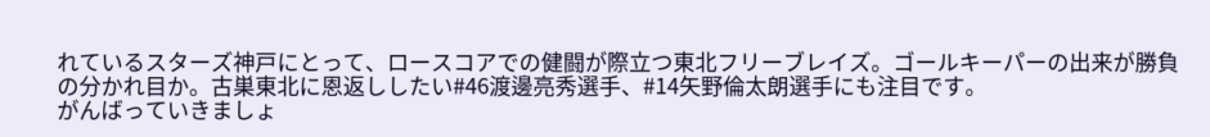れているスターズ神戸にとって、ロースコアでの健闘が際立つ東北フリーブレイズ。ゴールキーパーの出来が勝負の分かれ目か。古巣東北に恩返ししたい#46渡邊亮秀選手、#14矢野倫太朗選手にも注目です。
がんばっていきましょ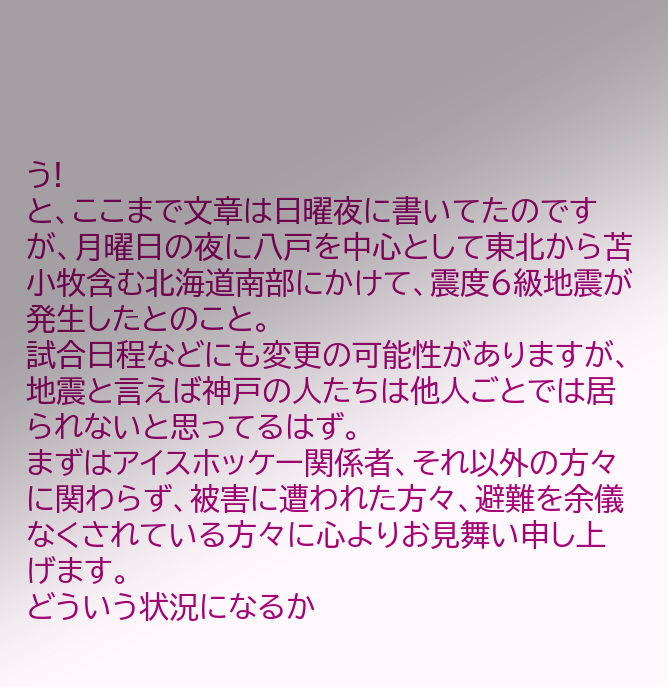う!
と、ここまで文章は日曜夜に書いてたのですが、月曜日の夜に八戸を中心として東北から苫小牧含む北海道南部にかけて、震度6級地震が発生したとのこと。
試合日程などにも変更の可能性がありますが、地震と言えば神戸の人たちは他人ごとでは居られないと思ってるはず。
まずはアイスホッケー関係者、それ以外の方々に関わらず、被害に遭われた方々、避難を余儀なくされている方々に心よりお見舞い申し上げます。
どういう状況になるか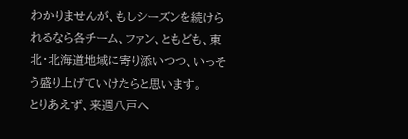わかりませんが、もしシーズンを続けられるなら各チーム、ファン、ともども、東北・北海道地域に寄り添いつつ、いっそう盛り上げていけたらと思います。
とりあえず、来週八戸へ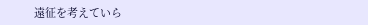遠征を考えていら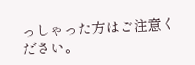っしゃった方はご注意ください。